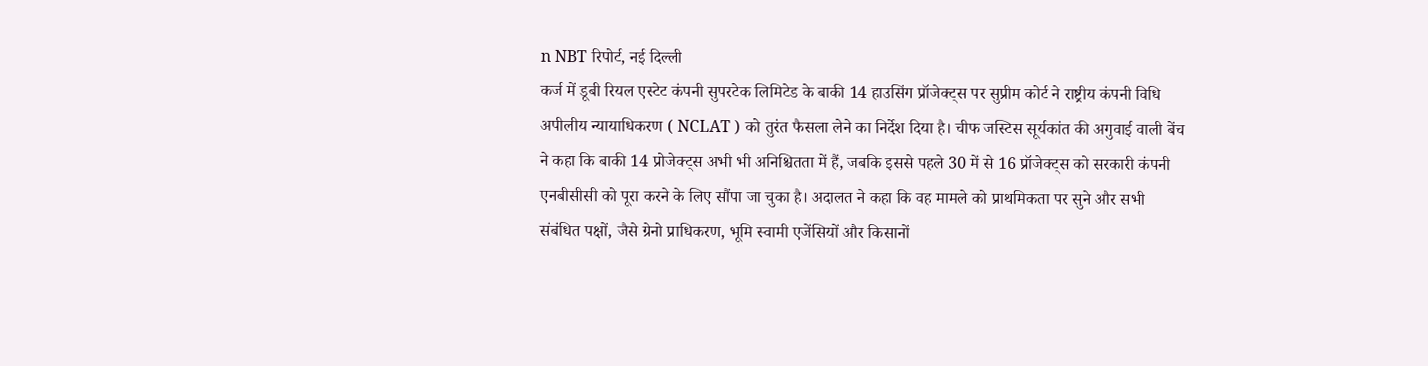n NBT रिपोर्ट, नई दिल्ली
कर्ज में डूबी रियल एस्टेट कंपनी सुपरटेक लिमिटेड के बाकी 14 हाउसिंग प्रॉजेक्ट्स पर सुप्रीम कोर्ट ने राष्ट्रीय कंपनी विधि अपीलीय न्यायाधिकरण ( NCLAT ) को तुरंत फैसला लेने का निर्देश दिया है। चीफ जस्टिस सूर्यकांत की अगुवाई वाली बेंच ने कहा कि बाकी 14 प्रोजेक्ट्स अभी भी अनिश्चितता में हैं, जबकि इससे पहले 30 में से 16 प्रॉजेक्ट्स को सरकारी कंपनी एनबीसीसी को पूरा करने के लिए सौंपा जा चुका है। अदालत ने कहा कि वह मामले को प्राथमिकता पर सुने और सभी संबंधित पक्षों, जैसे ग्रेनो प्राधिकरण, भूमि स्वामी एजेंसियों और किसानों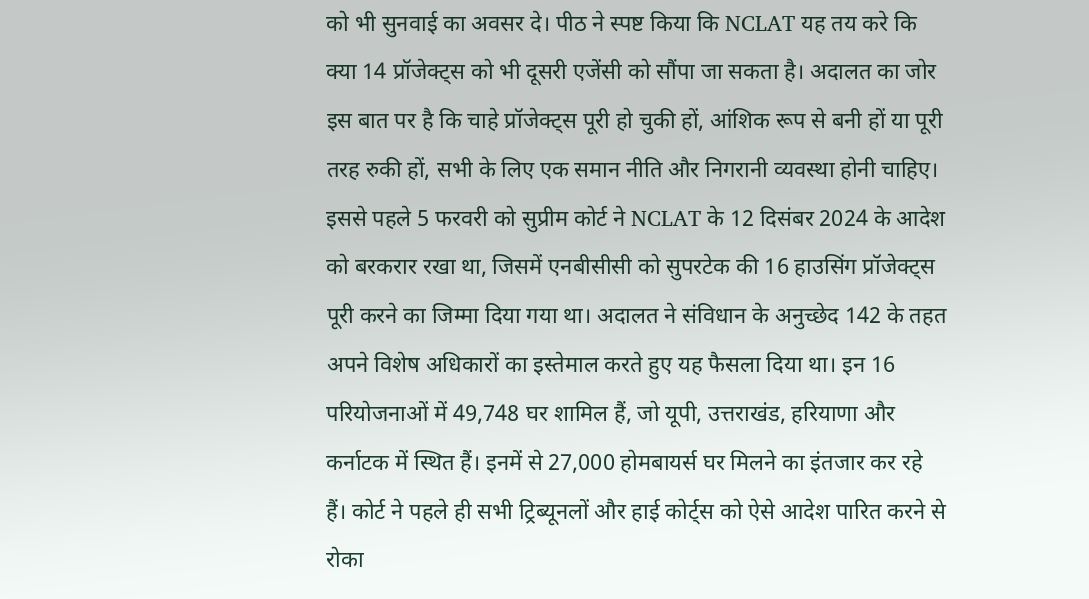को भी सुनवाई का अवसर दे। पीठ ने स्पष्ट किया कि NCLAT यह तय करे कि क्या 14 प्रॉजेक्ट्स को भी दूसरी एजेंसी को सौंपा जा सकता है। अदालत का जोर इस बात पर है कि चाहे प्रॉजेक्ट्स पूरी हो चुकी हों, आंशिक रूप से बनी हों या पूरी तरह रुकी हों, सभी के लिए एक समान नीति और निगरानी व्यवस्था होनी चाहिए। इससे पहले 5 फरवरी को सुप्रीम कोर्ट ने NCLAT के 12 दिसंबर 2024 के आदेश को बरकरार रखा था, जिसमें एनबीसीसी को सुपरटेक की 16 हाउसिंग प्रॉजेक्ट्स पूरी करने का जिम्मा दिया गया था। अदालत ने संविधान के अनुच्छेद 142 के तहत अपने विशेष अधिकारों का इस्तेमाल करते हुए यह फैसला दिया था। इन 16 परियोजनाओं में 49,748 घर शामिल हैं, जो यूपी, उत्तराखंड, हरियाणा और कर्नाटक में स्थित हैं। इनमें से 27,000 होमबायर्स घर मिलने का इंतजार कर रहे हैं। कोर्ट ने पहले ही सभी ट्रिब्यूनलों और हाई कोर्ट्स को ऐसे आदेश पारित करने से रोका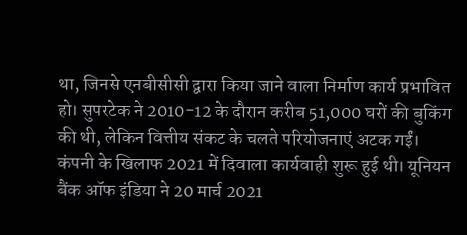था, जिनसे एनबीसीसी द्वारा किया जाने वाला निर्माण कार्य प्रभावित हो। सुपरटेक ने 2010-12 के दौरान करीब 51,000 घरों की बुकिंग की थी, लेकिन वित्तीय संकट के चलते परियोजनाएं अटक गईं। कंपनी के खिलाफ 2021 में दिवाला कार्यवाही शुरू हुई थी। यूनियन बैंक ऑफ इंडिया ने 20 मार्च 2021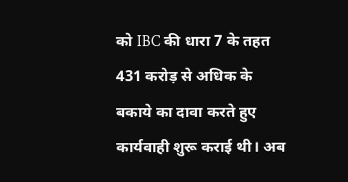को IBC की धारा 7 के तहत 431 करोड़ से अधिक के बकाये का दावा करते हुए कार्यवाही शुरू कराई थी। अब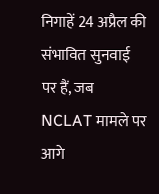निगाहें 24 अप्रैल की संभावित सुनवाई पर हैं, जब NCLAT मामले पर आगे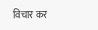विचार कर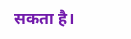सकता है।